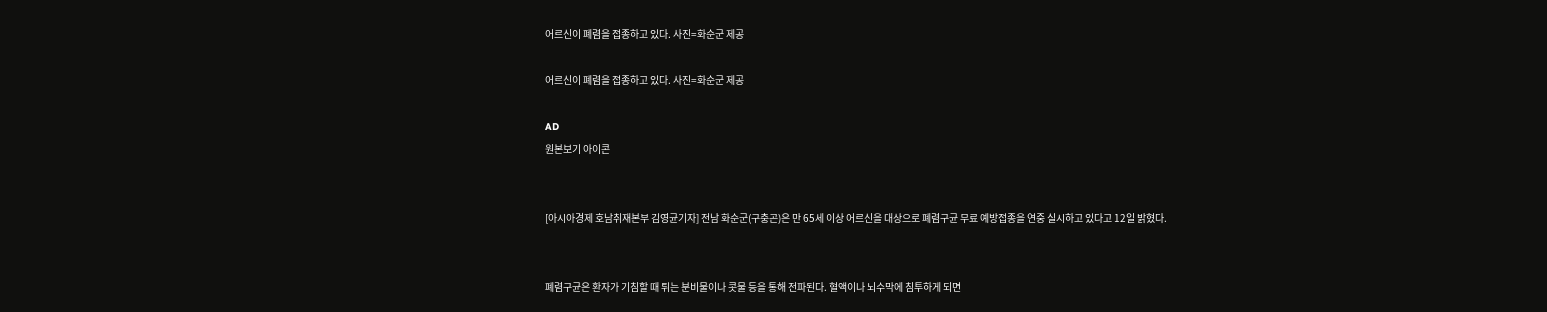어르신이 폐렴을 접종하고 있다. 사진=화순군 제공

어르신이 폐렴을 접종하고 있다. 사진=화순군 제공

AD
원본보기 아이콘


[아시아경제 호남취재본부 김영균기자] 전남 화순군(구충곤)은 만 65세 이상 어르신을 대상으로 폐렴구균 무료 예방접종을 연중 실시하고 있다고 12일 밝혔다.


폐렴구균은 환자가 기침할 때 튀는 분비물이나 콧물 등을 통해 전파된다. 혈액이나 뇌수막에 침투하게 되면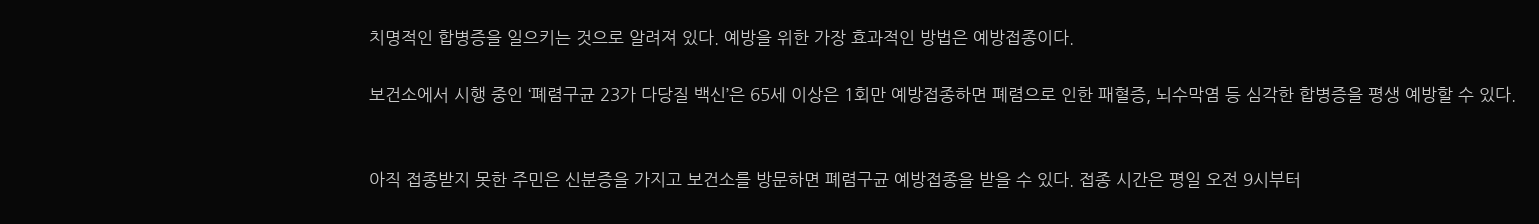치명적인 합병증을 일으키는 것으로 알려져 있다. 예방을 위한 가장 효과적인 방법은 예방접종이다.

보건소에서 시행 중인 ‘폐렴구균 23가 다당질 백신’은 65세 이상은 1회만 예방접종하면 폐렴으로 인한 패혈증, 뇌수막염 등 심각한 합병증을 평생 예방할 수 있다.


아직 접종받지 못한 주민은 신분증을 가지고 보건소를 방문하면 폐렴구균 예방접종을 받을 수 있다. 접종 시간은 평일 오전 9시부터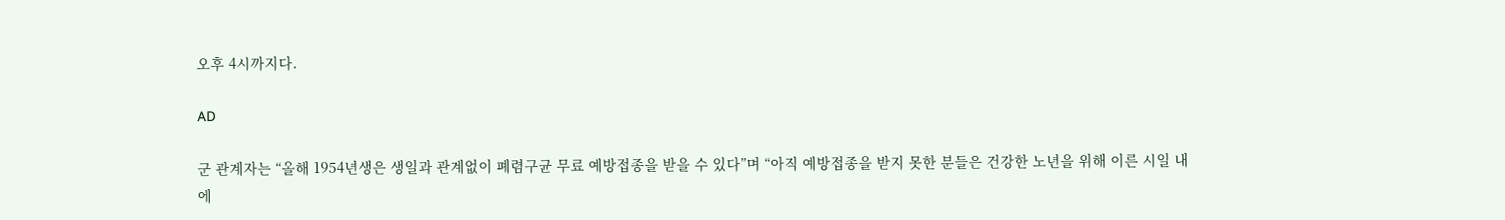오후 4시까지다.

AD

군 관계자는 “올해 1954년생은 생일과 관계없이 폐렴구균 무료 예방접종을 받을 수 있다”며 “아직 예방접종을 받지 못한 분들은 건강한 노년을 위해 이른 시일 내에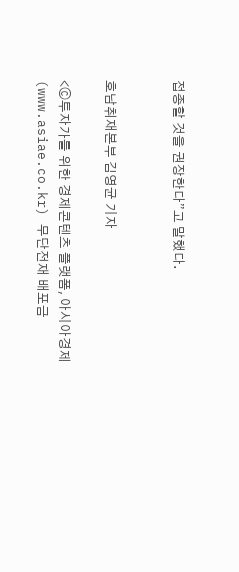접종할 것을 권장한다”고 말했다.


호남취재본부 김영균 기자

<ⓒ투자가를 위한 경제콘텐츠 플랫폼, 아시아경제(www.asiae.co.kr) 무단전재 배포금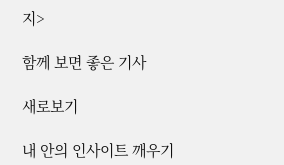지>

함께 보면 좋은 기사

새로보기

내 안의 인사이트 깨우기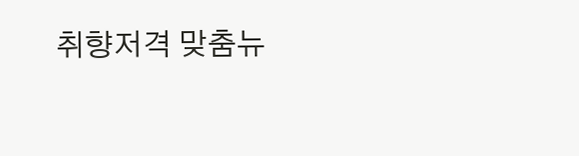취향저격 맞춤뉴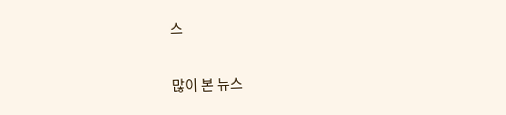스

많이 본 뉴스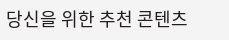당신을 위한 추천 콘텐츠